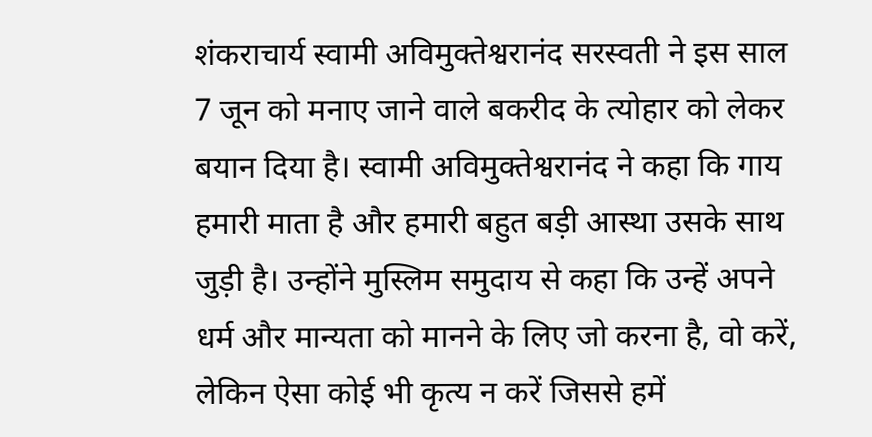शंकराचार्य स्वामी अविमुक्तेश्वरानंद सरस्वती ने इस साल 7 जून को मनाए जाने वाले बकरीद के त्योहार को लेकर बयान दिया है। स्वामी अविमुक्तेश्वरानंद ने कहा कि गाय हमारी माता है और हमारी बहुत बड़ी आस्था उसके साथ जुड़ी है। उन्होंने मुस्लिम समुदाय से कहा कि उन्हें अपने धर्म और मान्यता को मानने के लिए जो करना है, वो करें, लेकिन ऐसा कोई भी कृत्य न करें जिससे हमें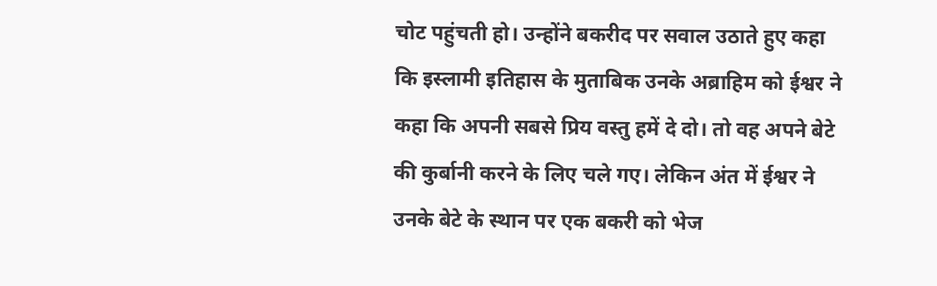चोट पहुंचती हो। उन्होंने बकरीद पर सवाल उठाते हुए कहा कि इस्लामी इतिहास के मुताबिक उनके अब्राहिम को ईश्वर ने कहा कि अपनी सबसे प्रिय वस्तु हमें दे दो। तो वह अपने बेटे की कुर्बानी करने के लिए चले गए। लेकिन अंत में ईश्वर ने उनके बेटे के स्थान पर एक बकरी को भेज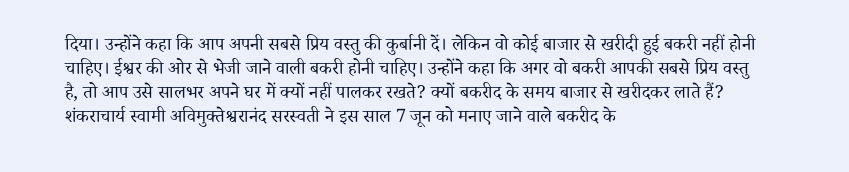दिया। उन्होंने कहा कि आप अपनी सबसे प्रिय वस्तु की कुर्बानी दें। लेकिन वो कोई बाजार से खरीदी हुई बकरी नहीं होनी चाहिए। ईश्वर की ओर से भेजी जाने वाली बकरी होनी चाहिए। उन्होंने कहा कि अगर वो बकरी आपकी सबसे प्रिय वस्तु है, तो आप उसे सालभर अपने घर में क्यों नहीं पालकर रखते? क्यों बकरीद के समय बाजार से खरीदकर लाते हैं?
शंकराचार्य स्वामी अविमुक्तेश्वरानंद सरस्वती ने इस साल 7 जून को मनाए जाने वाले बकरीद के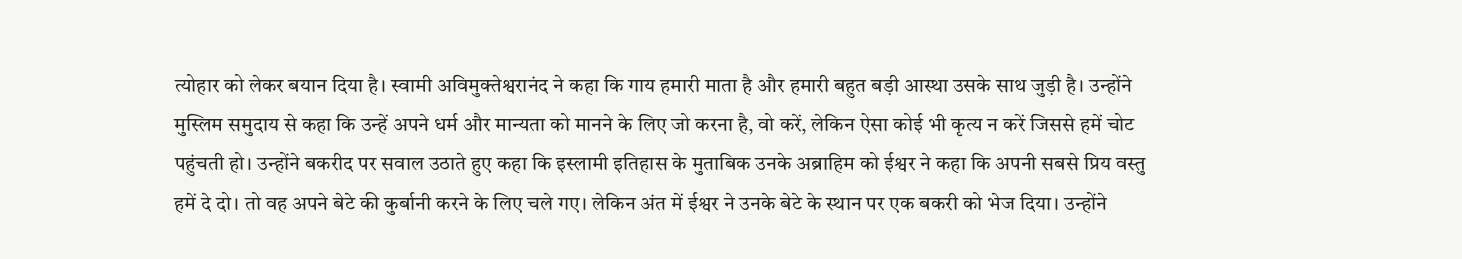त्योहार को लेकर बयान दिया है। स्वामी अविमुक्तेश्वरानंद ने कहा कि गाय हमारी माता है और हमारी बहुत बड़ी आस्था उसके साथ जुड़ी है। उन्होंने मुस्लिम समुदाय से कहा कि उन्हें अपने धर्म और मान्यता को मानने के लिए जो करना है, वो करें, लेकिन ऐसा कोई भी कृत्य न करें जिससे हमें चोट पहुंचती हो। उन्होंने बकरीद पर सवाल उठाते हुए कहा कि इस्लामी इतिहास के मुताबिक उनके अब्राहिम को ईश्वर ने कहा कि अपनी सबसे प्रिय वस्तु हमें दे दो। तो वह अपने बेटे की कुर्बानी करने के लिए चले गए। लेकिन अंत में ईश्वर ने उनके बेटे के स्थान पर एक बकरी को भेज दिया। उन्होंने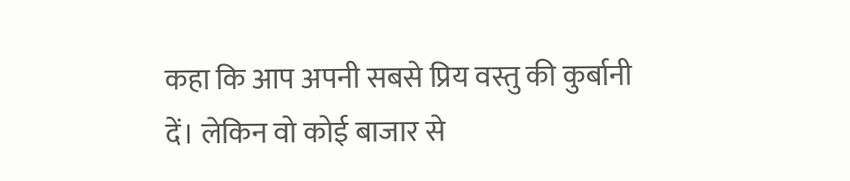कहा कि आप अपनी सबसे प्रिय वस्तु की कुर्बानी दें। लेकिन वो कोई बाजार से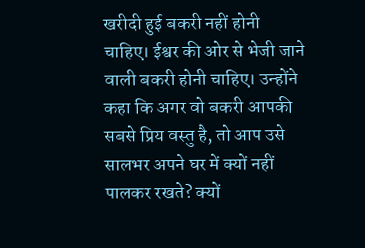खरीदी हुई बकरी नहीं होनी चाहिए। ईश्वर की ओर से भेजी जाने वाली बकरी होनी चाहिए। उन्होंने कहा कि अगर वो बकरी आपकी सबसे प्रिय वस्तु है, तो आप उसे सालभर अपने घर में क्यों नहीं पालकर रखते? क्यों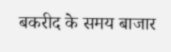बकरीद के समय बाजार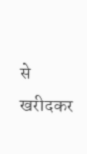से खरीदकर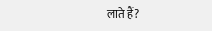लाते हैं?